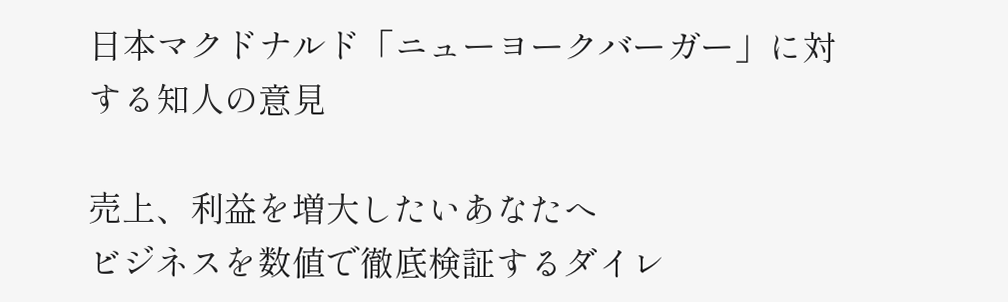日本マクドナルド「ニューヨークバーガー」に対する知人の意見

売上、利益を増大したいあなたへ
ビジネスを数値で徹底検証するダイレ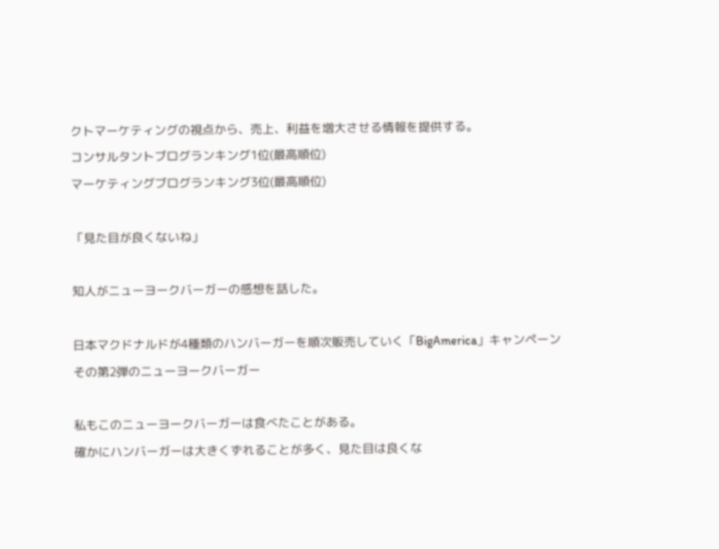クトマーケティングの視点から、売上、利益を増大させる情報を提供する。
コンサルタントブログランキング1位(最高順位)
マーケティングブログランキング3位(最高順位)

「見た目が良くないね」

知人がニューヨークバーガーの感想を話した。

日本マクドナルドが4種類のハンバーガーを順次販売していく「BigAmerica」キャンペーン
その第2弾のニューヨークバーガー

私もこのニューヨークバーガーは食べたことがある。
確かにハンバーガーは大きくずれることが多く、見た目は良くな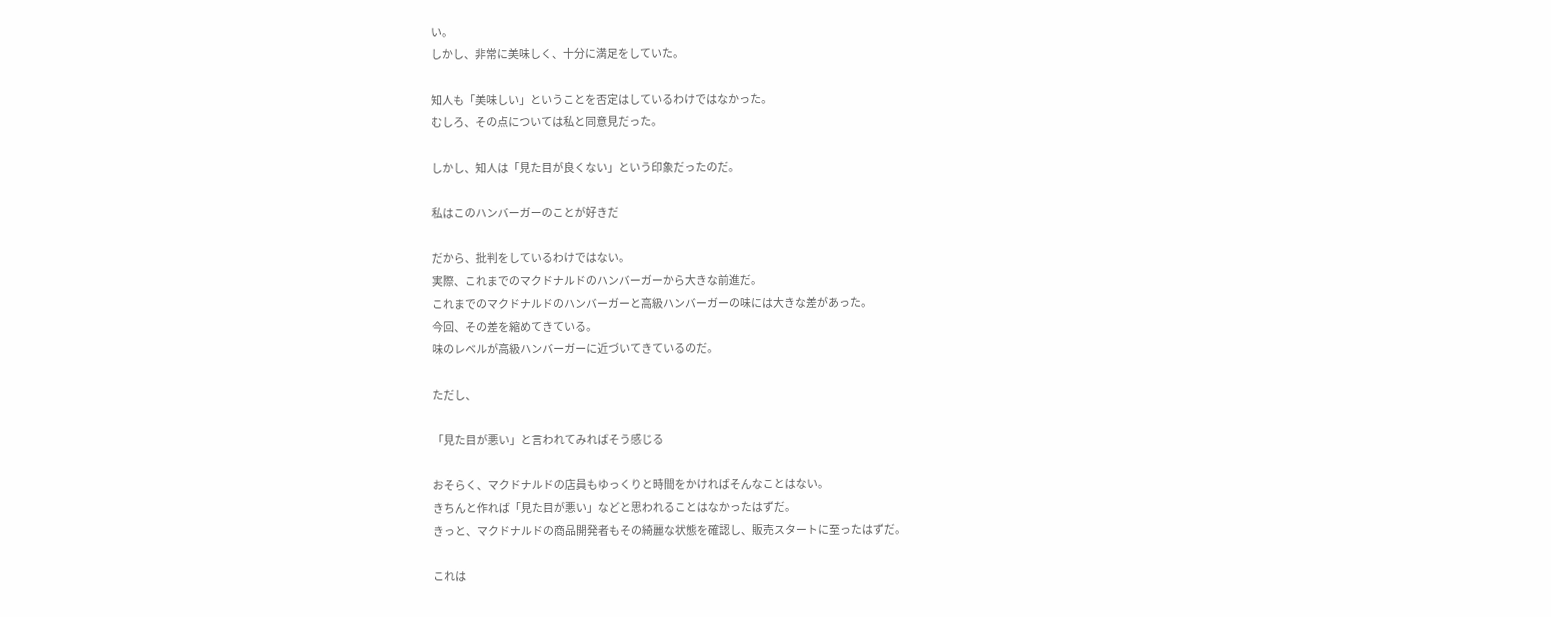い。
しかし、非常に美味しく、十分に満足をしていた。

知人も「美味しい」ということを否定はしているわけではなかった。
むしろ、その点については私と同意見だった。

しかし、知人は「見た目が良くない」という印象だったのだ。

私はこのハンバーガーのことが好きだ

だから、批判をしているわけではない。
実際、これまでのマクドナルドのハンバーガーから大きな前進だ。
これまでのマクドナルドのハンバーガーと高級ハンバーガーの味には大きな差があった。
今回、その差を縮めてきている。
味のレベルが高級ハンバーガーに近づいてきているのだ。

ただし、

「見た目が悪い」と言われてみればそう感じる

おそらく、マクドナルドの店員もゆっくりと時間をかければそんなことはない。
きちんと作れば「見た目が悪い」などと思われることはなかったはずだ。
きっと、マクドナルドの商品開発者もその綺麗な状態を確認し、販売スタートに至ったはずだ。

これは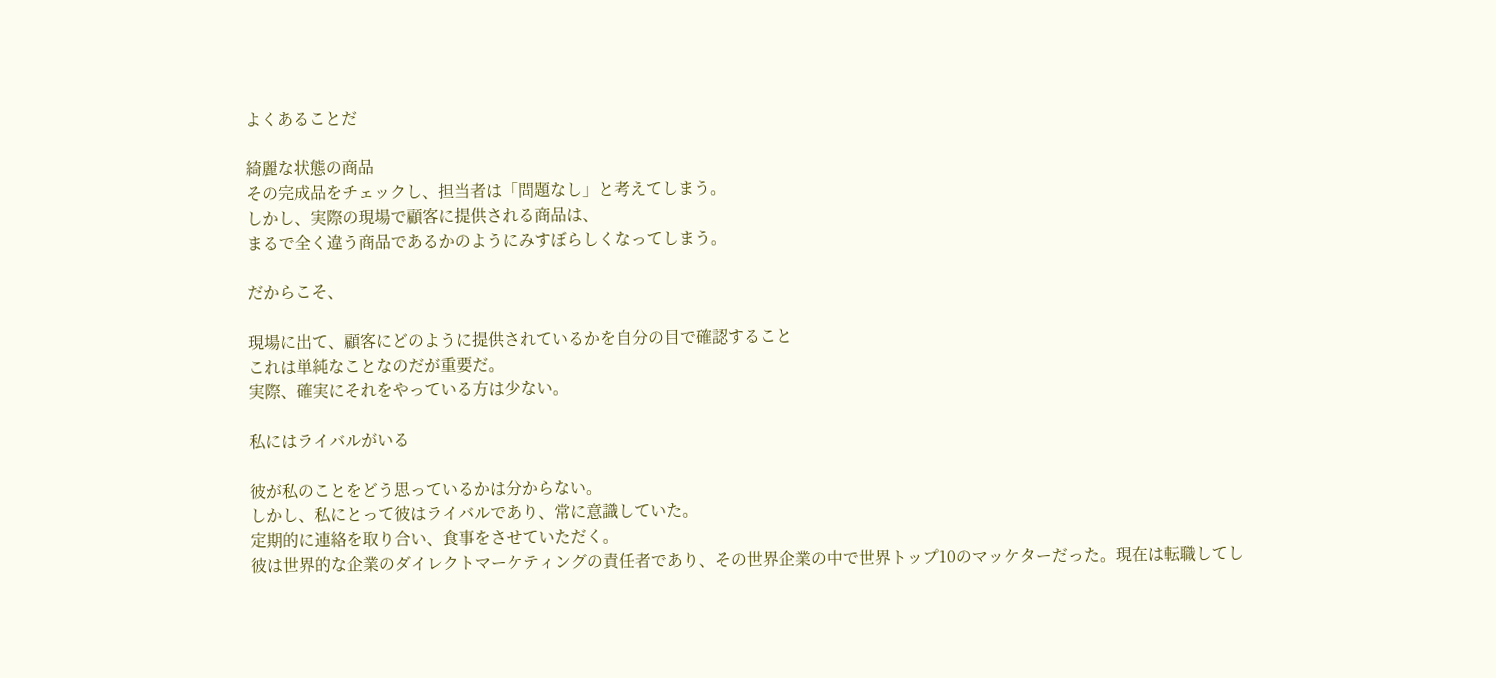よくあることだ

綺麗な状態の商品
その完成品をチェックし、担当者は「問題なし」と考えてしまう。
しかし、実際の現場で顧客に提供される商品は、
まるで全く違う商品であるかのようにみすぼらしくなってしまう。

だからこそ、

現場に出て、顧客にどのように提供されているかを自分の目で確認すること
これは単純なことなのだが重要だ。
実際、確実にそれをやっている方は少ない。

私にはライバルがいる

彼が私のことをどう思っているかは分からない。
しかし、私にとって彼はライバルであり、常に意識していた。
定期的に連絡を取り合い、食事をさせていただく。
彼は世界的な企業のダイレクトマーケティングの責任者であり、その世界企業の中で世界トップ10のマッケターだった。現在は転職してし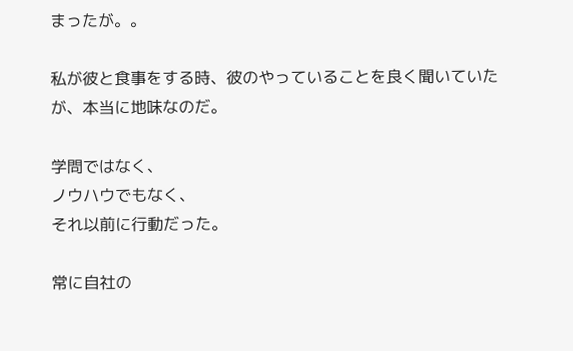まったが。。

私が彼と食事をする時、彼のやっていることを良く聞いていたが、本当に地味なのだ。

学問ではなく、
ノウハウでもなく、
それ以前に行動だった。

常に自社の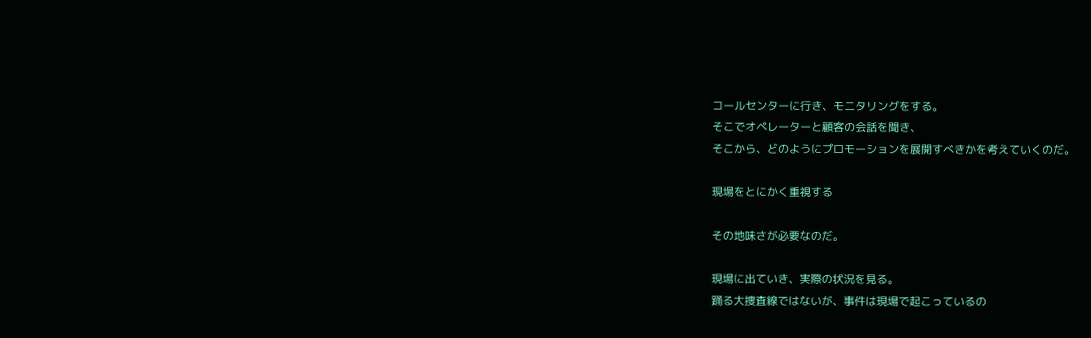コールセンターに行き、モニタリングをする。
そこでオペレーターと顧客の会話を聞き、
そこから、どのようにプロモーションを展開すべきかを考えていくのだ。

現場をとにかく重視する

その地味さが必要なのだ。

現場に出ていき、実際の状況を見る。
踊る大捜査線ではないが、事件は現場で起こっているの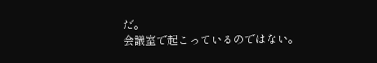だ。
会議室で起こっているのではない。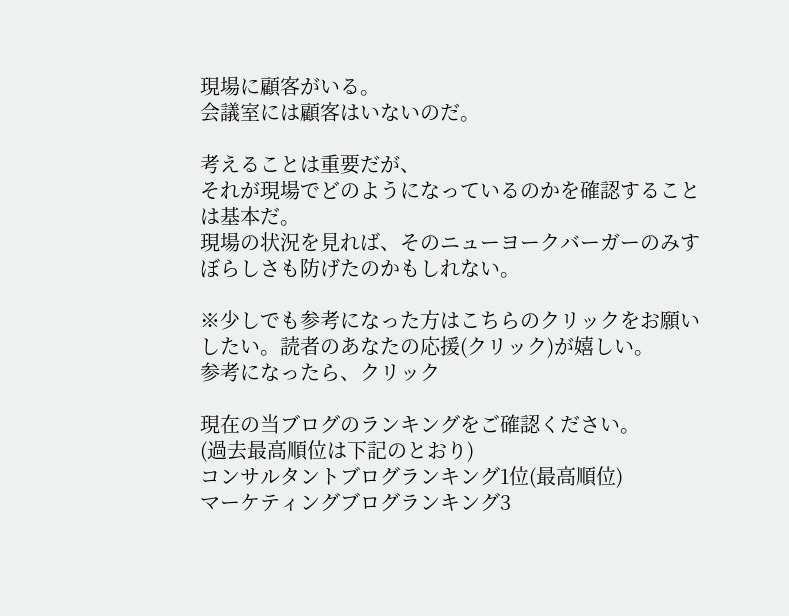現場に顧客がいる。
会議室には顧客はいないのだ。

考えることは重要だが、
それが現場でどのようになっているのかを確認することは基本だ。
現場の状況を見れば、そのニューヨークバーガーのみすぼらしさも防げたのかもしれない。

※少しでも参考になった方はこちらのクリックをお願いしたい。読者のあなたの応援(クリック)が嬉しい。
参考になったら、クリック

現在の当ブログのランキングをご確認ください。
(過去最高順位は下記のとおり)
コンサルタントブログランキング1位(最高順位)
マーケティングブログランキング3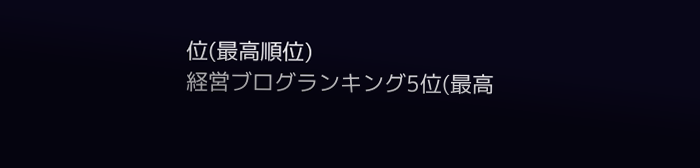位(最高順位)
経営ブログランキング5位(最高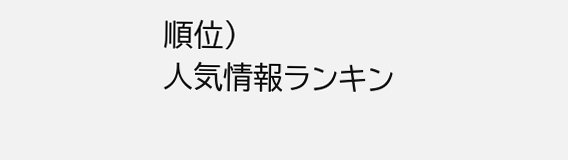順位)
人気情報ランキン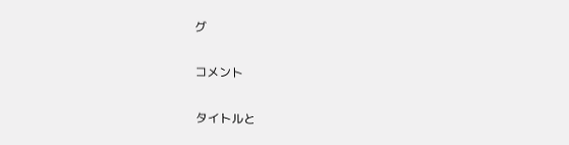グ

コメント

タイトルと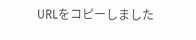URLをコピーしました